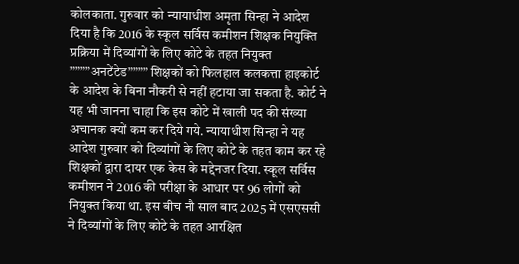कोलकाता. गुरुवार को न्यायाधीश अमृता सिन्हा ने आदेश दिया है कि 2016 के स्कूल सर्विस कमीशन शिक्षक नियुक्ति प्रक्रिया में दिव्यांगों के लिए कोटे के तहत नियुक्त ””””अनटेंटेड”””” शिक्षकों को फिलहाल कलकत्ता हाइकोर्ट के आदेश के बिना नौकरी से नहीं हटाया जा सकता है. कोर्ट ने यह भी जानना चाहा कि इस कोटे में खाली पद की संख्या अचानक क्यों कम कर दिये गये. न्यायाधीश सिन्हा ने यह आदेश गुरुवार को दिव्यांगों के लिए कोटे के तहत काम कर रहे शिक्षकों द्वारा दायर एक केस के मद्देनजर दिया. स्कूल सर्विस कमीशन ने 2016 की परीक्षा के आधार पर 96 लोगों को नियुक्त किया था. इस बीच नौ साल बाद 2025 में एसएससी ने दिव्यांगों के लिए कोटे के तहत आरक्षित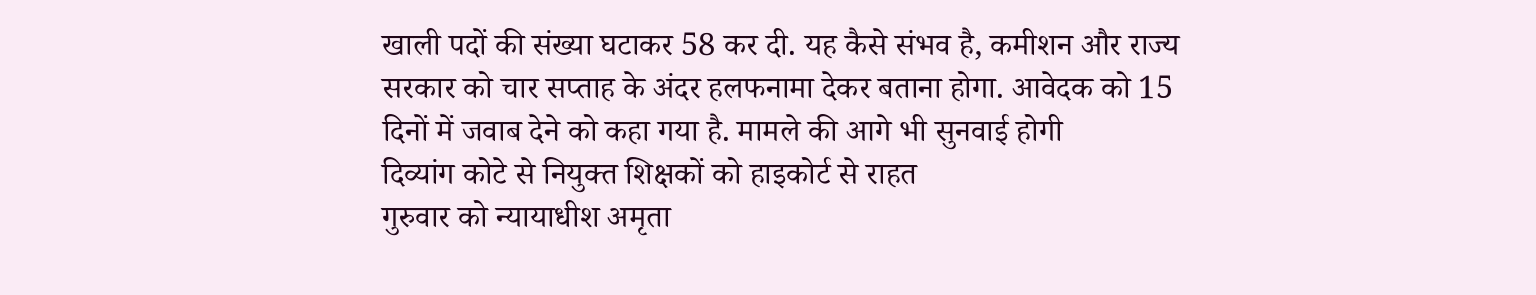खाली पदों की संख्या घटाकर 58 कर दी. यह कैसे संभव है, कमीशन और राज्य सरकार को चार सप्ताह के अंदर हलफनामा देकर बताना होगा. आवेदक को 15 दिनों में जवाब देने को कहा गया है. मामले की आगे भी सुनवाई होगी
दिव्यांग कोटे से नियुक्त शिक्षकों को हाइकोर्ट से राहत
गुरुवार को न्यायाधीश अमृता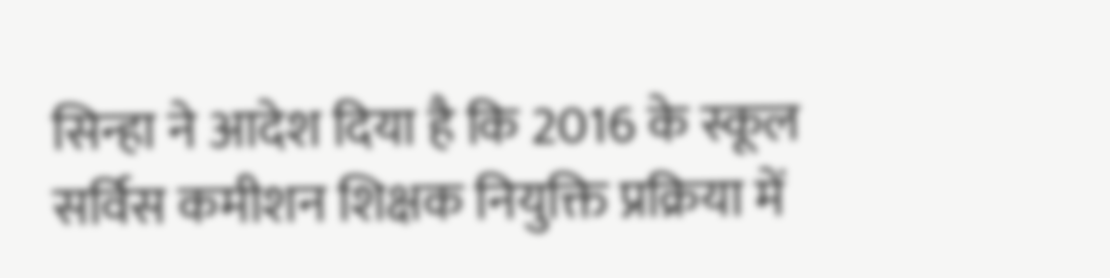सिन्हा ने आदेश दिया है कि 2016 के स्कूल सर्विस कमीशन शिक्षक नियुक्ति प्रक्रिया में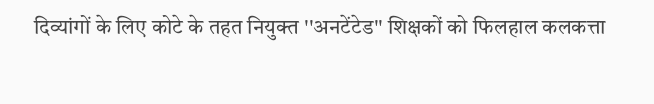दिव्यांगों के लिए कोटे के तहत नियुक्त ''अनटेंटेड'' शिक्षकों को फिलहाल कलकत्ता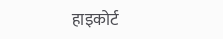हाइकोर्ट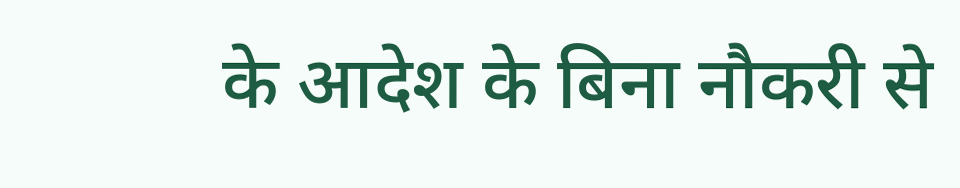के आदेश के बिना नौकरी से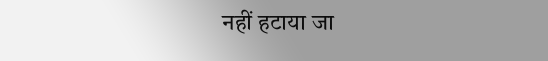नहीं हटाया जा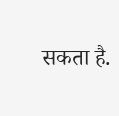सकता है.